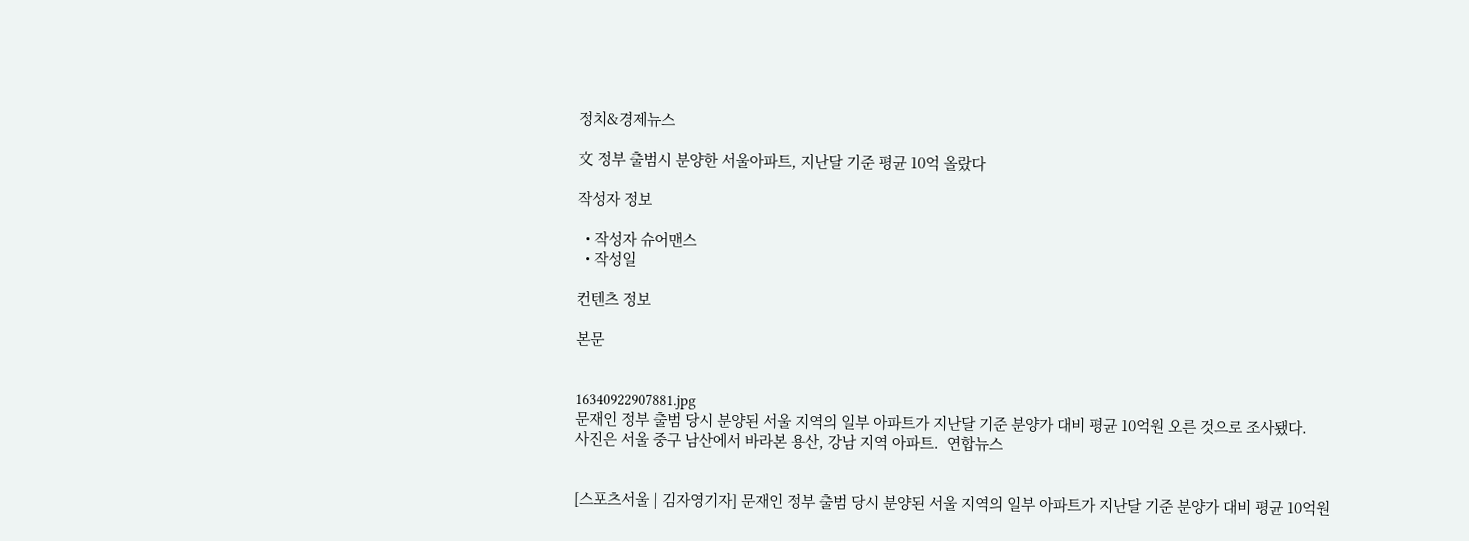정치&경제뉴스

文 정부 출범시 분양한 서울아파트, 지난달 기준 평균 10억 올랐다

작성자 정보

  • 작성자 슈어맨스
  • 작성일

컨텐츠 정보

본문


16340922907881.jpg
문재인 정부 출범 당시 분양된 서울 지역의 일부 아파트가 지난달 기준 분양가 대비 평균 10억원 오른 것으로 조사됐다.
사진은 서울 중구 남산에서 바라본 용산, 강남 지역 아파트.  연합뉴스


[스포츠서울 | 김자영기자] 문재인 정부 출범 당시 분양된 서울 지역의 일부 아파트가 지난달 기준 분양가 대비 평균 10억원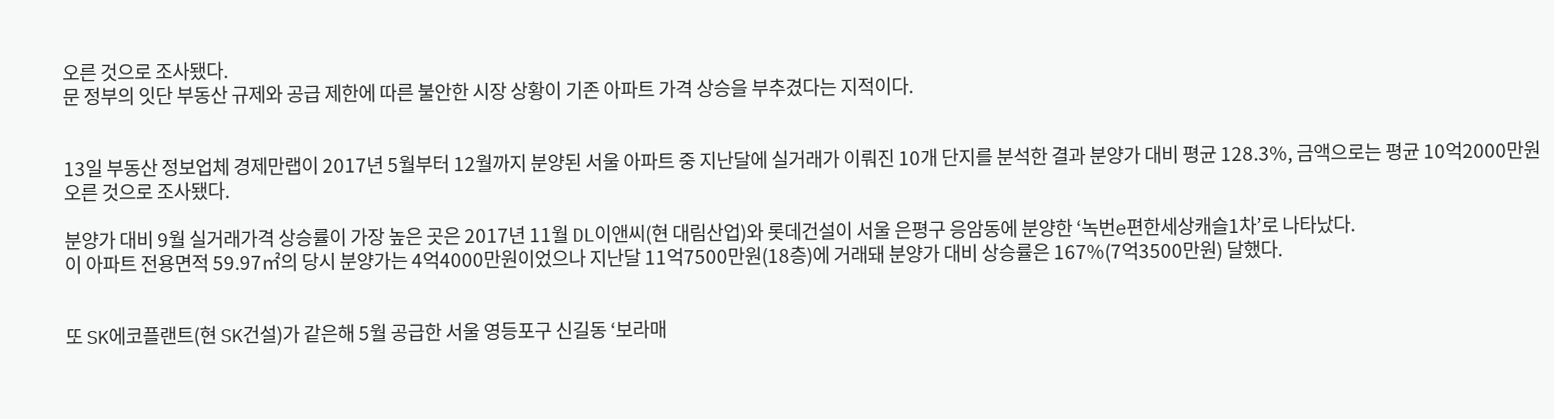오른 것으로 조사됐다.
문 정부의 잇단 부동산 규제와 공급 제한에 따른 불안한 시장 상황이 기존 아파트 가격 상승을 부추겼다는 지적이다.


13일 부동산 정보업체 경제만랩이 2017년 5월부터 12월까지 분양된 서울 아파트 중 지난달에 실거래가 이뤄진 10개 단지를 분석한 결과 분양가 대비 평균 128.3%, 금액으로는 평균 10억2000만원 오른 것으로 조사됐다.

분양가 대비 9월 실거래가격 상승률이 가장 높은 곳은 2017년 11월 DL이앤씨(현 대림산업)와 롯데건설이 서울 은평구 응암동에 분양한 ‘녹번e편한세상캐슬1차’로 나타났다.
이 아파트 전용면적 59.97㎡의 당시 분양가는 4억4000만원이었으나 지난달 11억7500만원(18층)에 거래돼 분양가 대비 상승률은 167%(7억3500만원) 달했다.


또 SK에코플랜트(현 SK건설)가 같은해 5월 공급한 서울 영등포구 신길동 ‘보라매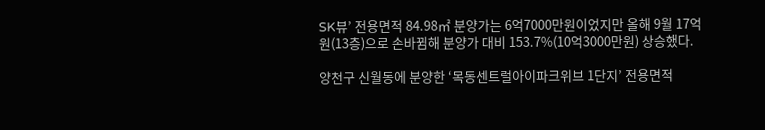SK뷰’ 전용면적 84.98㎡ 분양가는 6억7000만원이었지만 올해 9월 17억원(13층)으로 손바뀜해 분양가 대비 153.7%(10억3000만원) 상승했다.

양천구 신월동에 분양한 ‘목동센트럴아이파크위브 1단지’ 전용면적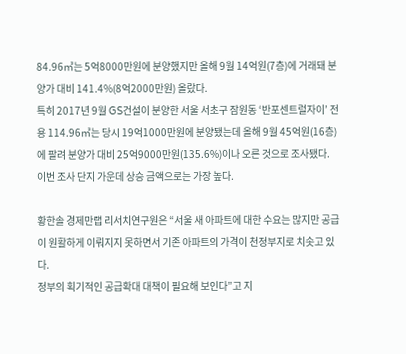84.96㎡는 5억8000만원에 분양했지만 올해 9월 14억원(7층)에 거래돼 분양가 대비 141.4%(8억2000만원) 올랐다.
특히 2017년 9월 GS건설이 분양한 서울 서초구 잠원동 ‘반포센트럴자이’ 전용 114.96㎡는 당시 19억1000만원에 분양됐는데 올해 9월 45억원(16층)에 팔려 분양가 대비 25억9000만원(135.6%)이나 오른 것으로 조사됐다.
이번 조사 단지 가운데 상승 금액으로는 가장 높다.

황한솔 경제만랩 리서치연구원은 “서울 새 아파트에 대한 수요는 많지만 공급이 원활하게 이뤄지지 못하면서 기존 아파트의 가격이 천정부지로 치솟고 있다.
정부의 획기적인 공급확대 대책이 필요해 보인다”고 지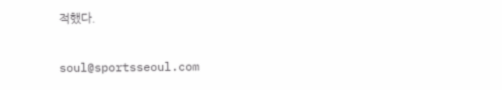적했다.

soul@sportsseoul.com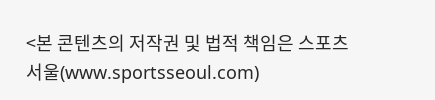<본 콘텐츠의 저작권 및 법적 책임은 스포츠서울(www.sportsseoul.com)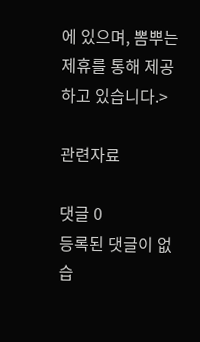에 있으며, 뽐뿌는 제휴를 통해 제공하고 있습니다.>

관련자료

댓글 0
등록된 댓글이 없습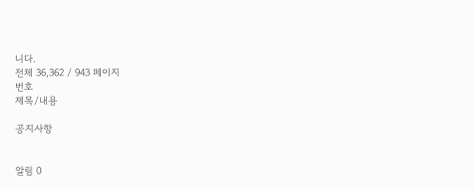니다.
전체 36,362 / 943 페이지
번호
제목/내용

공지사항


알림 0